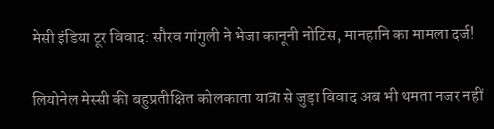मेसी इंडिया टूर विवाद: सौरव गांगुली ने भेजा कानूनी नोटिस, मानहानि का मामला दर्ज!

लियोनेल मेस्सी की बहुप्रतीक्षित कोलकाता यात्रा से जुड़ा विवाद अब भी थमता नजर नहीं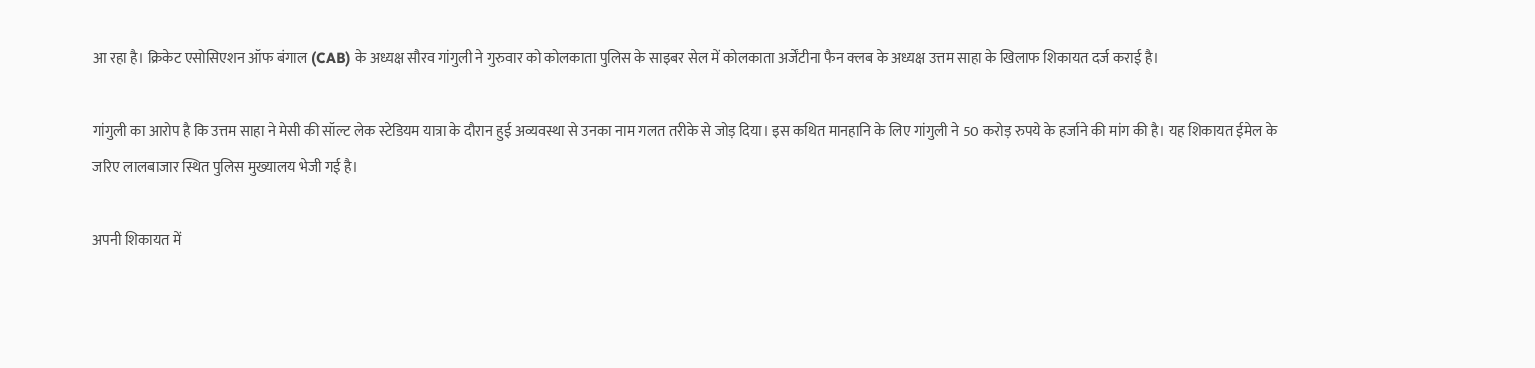आ रहा है। क्रिकेट एसोसिएशन ऑफ बंगाल (CAB) के अध्यक्ष सौरव गांगुली ने गुरुवार को कोलकाता पुलिस के साइबर सेल में कोलकाता अर्जेंटीना फैन क्लब के अध्यक्ष उत्तम साहा के खिलाफ शिकायत दर्ज कराई है।

गांगुली का आरोप है कि उत्तम साहा ने मेसी की सॉल्ट लेक स्टेडियम यात्रा के दौरान हुई अव्यवस्था से उनका नाम गलत तरीके से जोड़ दिया। इस कथित मानहानि के लिए गांगुली ने 50 करोड़ रुपये के हर्जाने की मांग की है। यह शिकायत ईमेल के जरिए लालबाजार स्थित पुलिस मुख्यालय भेजी गई है।

अपनी शिकायत में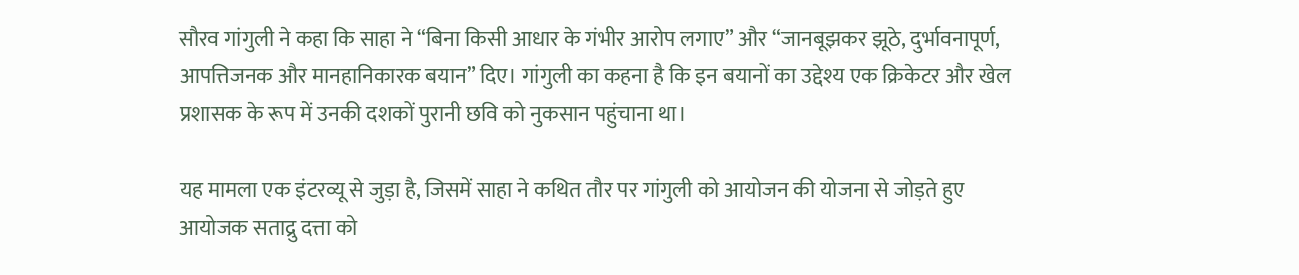सौरव गांगुली ने कहा कि साहा ने “बिना किसी आधार के गंभीर आरोप लगाए” और “जानबूझकर झूठे, दुर्भावनापूर्ण, आपत्तिजनक और मानहानिकारक बयान” दिए। गांगुली का कहना है कि इन बयानों का उद्देश्य एक क्रिकेटर और खेल प्रशासक के रूप में उनकी दशकों पुरानी छवि को नुकसान पहुंचाना था।

यह मामला एक इंटरव्यू से जुड़ा है, जिसमें साहा ने कथित तौर पर गांगुली को आयोजन की योजना से जोड़ते हुए आयोजक सताद्रु दत्ता को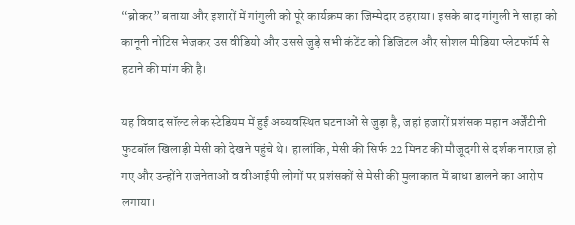“ब्रोकर” बताया और इशारों में गांगुली को पूरे कार्यक्रम का जिम्मेदार ठहराया। इसके बाद गांगुली ने साहा को कानूनी नोटिस भेजकर उस वीडियो और उससे जुड़े सभी कंटेंट को डिजिटल और सोशल मीडिया प्लेटफॉर्म से हटाने की मांग की है।

यह विवाद सॉल्ट लेक स्टेडियम में हुई अव्यवस्थित घटनाओं से जुड़ा है, जहां हजारों प्रशंसक महान अर्जेंटीनी फुटबॉल खिलाड़ी मेसी को देखने पहुंचे थे। हालांकि, मेसी की सिर्फ 22 मिनट की मौजूदगी से दर्शक नाराज़ हो गए और उन्होंने राजनेताओं व वीआईपी लोगों पर प्रशंसकों से मेसी की मुलाकात में बाधा डालने का आरोप लगाया।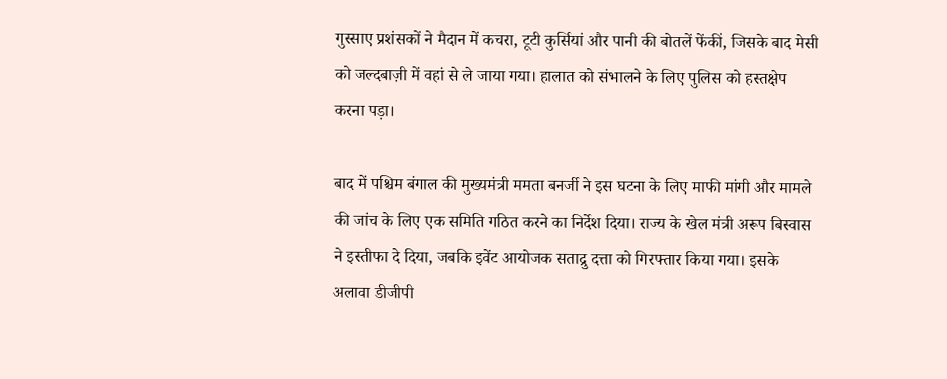गुस्साए प्रशंसकों ने मैदान में कचरा, टूटी कुर्सियां और पानी की बोतलें फेंकीं, जिसके बाद मेसी को जल्दबाज़ी में वहां से ले जाया गया। हालात को संभालने के लिए पुलिस को हस्तक्षेप करना पड़ा।

बाद में पश्चिम बंगाल की मुख्यमंत्री ममता बनर्जी ने इस घटना के लिए माफी मांगी और मामले की जांच के लिए एक समिति गठित करने का निर्देश दिया। राज्य के खेल मंत्री अरूप बिस्वास ने इस्तीफा दे दिया, जबकि इवेंट आयोजक सताद्रु दत्ता को गिरफ्तार किया गया। इसके अलावा डीजीपी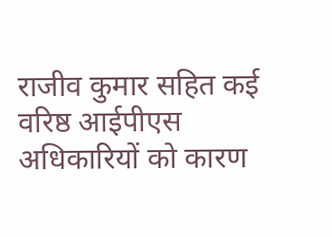राजीव कुमार सहित कई वरिष्ठ आईपीएस अधिकारियों को कारण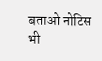बताओ नोटिस भी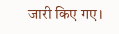जारी किए गए।